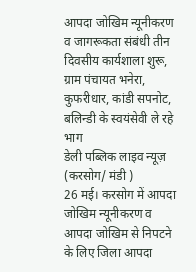आपदा जोखिम न्यूनीकरण व जागरूकता संबंधी तीन दिवसीय कार्यशाला शुरू, ग्राम पंचायत भनेरा, कुफरीधार, कांडी सपनोट, बलिन्डी के स्वयंसेवी ले रहे भाग
डेली पब्लिक लाइव न्यूज़ (करसोग/ मंडी )
26 मई। करसोग में आपदा जोखिम न्यूनीकरण व आपदा जोखिम से निपटने के लिए जिला आपदा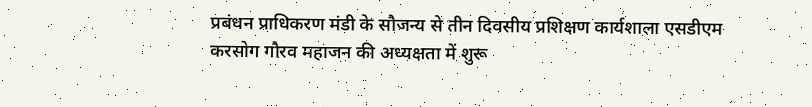प्रबंधन प्राधिकरण मंडी के सौजन्य से तीन दिवसीय प्रशिक्षण कार्यशाला एसडीएम करसोग गौरव महाजन की अध्यक्षता में शुरू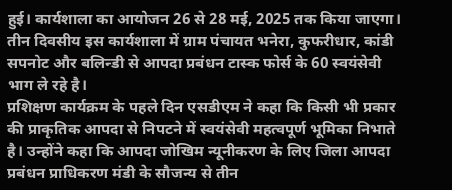हुई। कार्यशाला का आयोजन 26 से 28 मई, 2025 तक किया जाएगा। तीन दिवसीय इस कार्यशाला में ग्राम पंचायत भनेरा, कुफरीधार, कांडी सपनोट और बलिन्डी से आपदा प्रबंधन टास्क फोर्स के 60 स्वयंसेवी भाग ले रहे है।
प्रशिक्षण कार्यक्रम के पहले दिन एसडीएम ने कहा कि किसी भी प्रकार की प्राकृतिक आपदा से निपटने में स्वयंसेवी महत्वपूर्ण भूमिका निभाते है। उन्होंने कहा कि आपदा जोखिम न्यूनीकरण के लिए जिला आपदा प्रबंधन प्राधिकरण मंडी के सौजन्य से तीन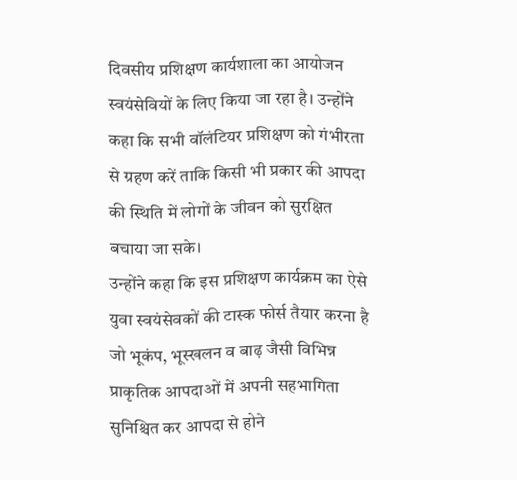दिवसीय प्रशिक्षण कार्यशाला का आयोजन स्वयंसेवियों के लिए किया जा रहा है। उन्होंने कहा कि सभी वॉलंटियर प्रशिक्षण को गंभीरता से ग्रहण करें ताकि किसी भी प्रकार की आपदा की स्थिति में लोगों के जीवन को सुरक्षित बचाया जा सके।
उन्होंने कहा कि इस प्रशिक्षण कार्यक्रम का ऐसे युवा स्वयंसेवकों की टास्क फोर्स तैयार करना है जो भूकंप, भूस्खलन व बाढ़ जैसी विभिन्न प्राकृतिक आपदाओं में अपनी सहभागिता सुनिश्चित कर आपदा से होने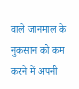वाले जानमाल के नुकसान को कम करने में अपनी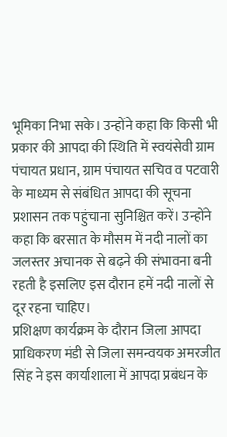भूमिका निभा सके। उन्होंने कहा कि किसी भी प्रकार की आपदा की स्थिति में स्वयंसेवी ग्राम पंचायत प्रधान, ग्राम पंचायत सचिव व पटवारी के माध्यम से संबंधित आपदा की सूचना प्रशासन तक पहुंचाना सुनिश्चित करें। उन्होंने कहा कि बरसात के मौसम में नदी नालों का जलस्तर अचानक से बढ़ने की संभावना बनी रहती है इसलिए इस दौरान हमें नदी नालों से दूर रहना चाहिए।
प्रशिक्षण कार्यक्रम के दौरान जिला आपदा प्राधिकरण मंडी से जिला समन्वयक अमरजीत सिंह ने इस कार्याशाला में आपदा प्रबंधन के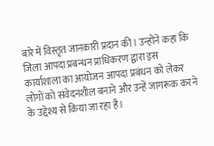बारे में विस्तृत जानकारी प्रदान की। उन्होंने कहा कि जिला आपदा प्रबन्धन प्राधिकरण द्वारा इस कार्याशाला का आयोजन आपदा प्रबंधन को लेकर लोगों को संवेदनशील बनाने और उन्हें जागरूक करने के उद्देश्य से किया जा रहा है।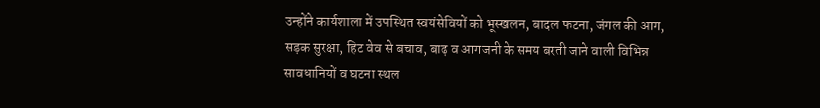उन्होंने कार्यशाला में उपस्थित स्वयंसेवियों को भूस्खलन, बादल फटना, जंगल की आग, सड़क सुरक्षा, हिट वेव से बचाव, बाढ़ व आगजनी के समय बरती जाने वाली विभिन्न सावधानियों व घटना स्थल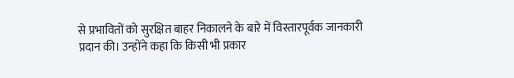से प्रभावितों को सुरक्षित बाहर निकालने के बारे में विस्तारपूर्वक जानकारी प्रदान की। उन्होंने कहा कि किसी भी प्रकार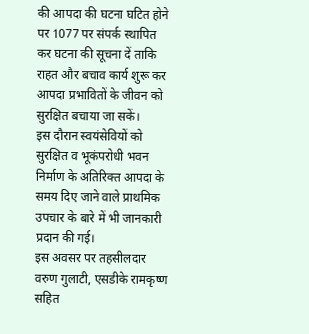की आपदा की घटना घटित होने पर 1077 पर संपर्क स्थापित कर घटना की सूचना दें ताकि राहत और बचाव कार्य शुरू कर आपदा प्रभावितों के जीवन को सुरक्षित बचाया जा सकें।
इस दौरान स्वयंसेवियों को सुरक्षित व भूकंपरोधी भवन निर्माण के अतिरिक्त आपदा के समय दिए जाने वाले प्राथमिक उपचार के बारे में भी जानकारी प्रदान की गई।
इस अवसर पर तहसीलदार वरुण गुलाटी, एसडीके रामकृष्ण सहित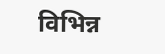विभिन्न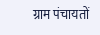ग्राम पंचायतों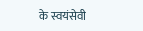के स्वयंसेवी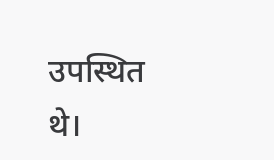उपस्थित थे।